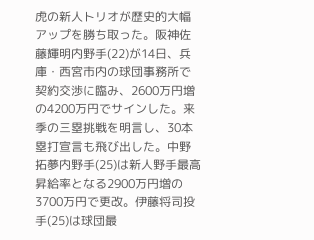虎の新人トリオが歴史的大幅アップを勝ち取った。阪神佐藤輝明内野手(22)が14日、兵庫・西宮市内の球団事務所で契約交渉に臨み、2600万円増の4200万円でサインした。来季の三塁挑戦を明言し、30本塁打宣言も飛び出した。中野拓夢内野手(25)は新人野手最高昇給率となる2900万円増の3700万円で更改。伊藤将司投手(25)は球団最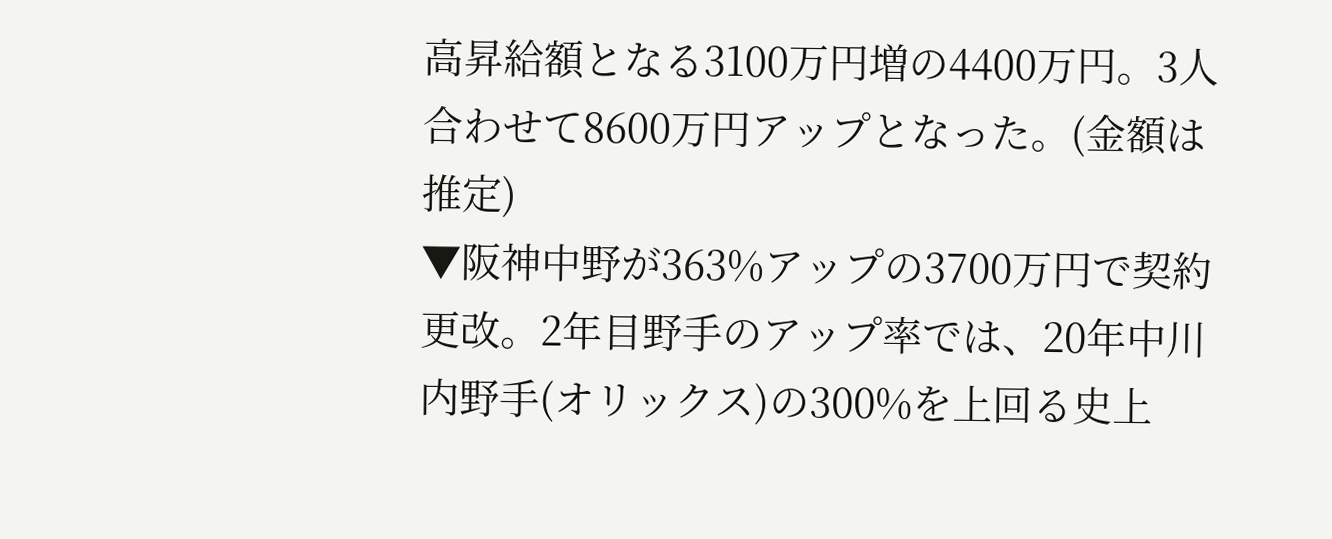高昇給額となる3100万円増の4400万円。3人合わせて8600万円アップとなった。(金額は推定)
▼阪神中野が363%アップの3700万円で契約更改。2年目野手のアップ率では、20年中川内野手(オリックス)の300%を上回る史上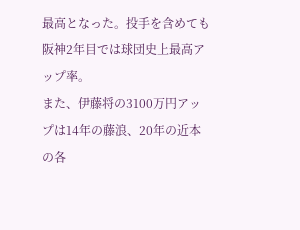最高となった。投手を含めても阪神2年目では球団史上最高アップ率。
また、伊藤将の3100万円アップは14年の藤浪、20年の近本の各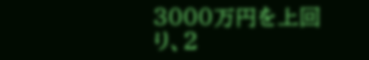3000万円を上回り、2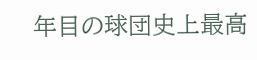年目の球団史上最高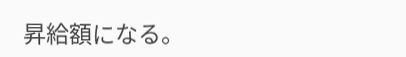昇給額になる。